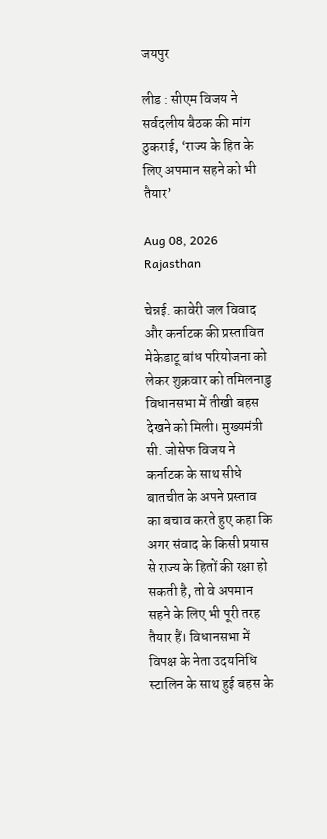जयपुर

लीड : सीएम विजय ने सर्वदलीय बैठक की मांग ठुकराई, ‘राज्य के हित के लिए अपमान सहने को भी तैयार’

Aug 08, 2026
Rajasthan

चेन्नई. कावेरी जल विवाद और कर्नाटक की प्रस्तावित मेकेडाटू बांध परियोजना को लेकर शुक्रवार को तमिलनाडु विधानसभा में तीखी बहस देखने को मिली। मुख्यमंत्री सी. जोसेफ विजय ने कर्नाटक के साथ सीधे बातचीत के अपने प्रस्ताव का बचाव करते हुए कहा कि अगर संवाद के किसी प्रयास से राज्य के हितों की रक्षा हो सकती है, तो वे अपमान सहने के लिए भी पूरी तरह तैयार हैं। विधानसभा में विपक्ष के नेता उदयनिधि स्टालिन के साथ हुई बहस के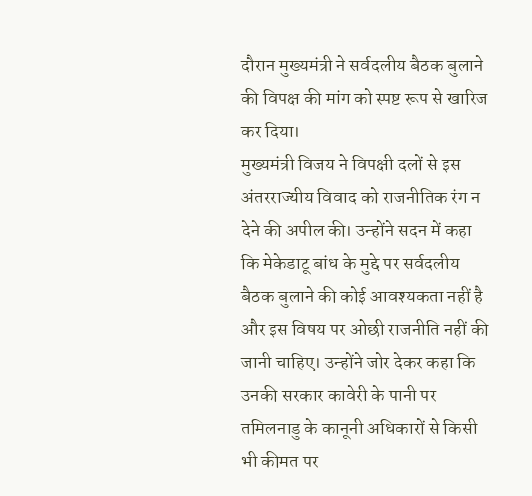दौरान मुख्यमंत्री ने सर्वदलीय बैठक बुलाने की विपक्ष की मांग को स्पष्ट रूप से खारिज कर दिया।
मुख्यमंत्री विजय ने विपक्षी दलों से इस अंतरराज्यीय विवाद को राजनीतिक रंग न देने की अपील की। उन्होंने सदन में कहा कि मेकेडाटू बांध के मुद्दे पर सर्वदलीय बैठक बुलाने की कोई आवश्यकता नहीं है और इस विषय पर ओछी राजनीति नहीं की जानी चाहिए। उन्होंने जोर देकर कहा कि उनकी सरकार कावेरी के पानी पर तमिलनाडु के कानूनी अधिकारों से किसी भी कीमत पर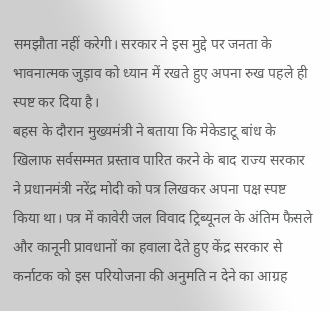समझौता नहीं करेगी। सरकार ने इस मुद्दे पर जनता के भावनात्मक जुड़ाव को ध्यान में रखते हुए अपना रुख पहले ही स्पष्ट कर दिया है।
बहस के दौरान मुख्यमंत्री ने बताया कि मेकेडाटू बांध के खिलाफ सर्वसम्मत प्रस्ताव पारित करने के बाद राज्य सरकार ने प्रधानमंत्री नरेंद्र मोदी को पत्र लिखकर अपना पक्ष स्पष्ट किया था। पत्र में कावेरी जल विवाद ट्रिब्यूनल के अंतिम फैसले और कानूनी प्रावधानों का हवाला देते हुए केंद्र सरकार से कर्नाटक को इस परियोजना की अनुमति न देने का आग्रह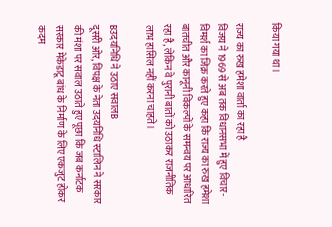किया गया था।

राज्य का रुख हमेशा वार्ता का रहा है
विजय ने 1969 से अब तक विधानसभा में हुए विचार-विमर्श का जिक्र करते हुए कहा कि राज्य का रुख हमेशा बातचीत और कानूनी विकल्पों के समन्वय पर आधारित रहा है, लेकिन वे पुरानी बातों को उठाकर राजनीतिक लाभ हासिल नहीं करना चाहते।

Bउदयनिधि ने उठाए सवालB
दूसरी ओर, विपक्ष के नेता उदयनिधि स्टालिन ने सरकार की मंशा पर सवाल उठाते हुए पूछा कि जब कर्नाटक सरकार मेकेडाटू बांध के निर्माण के लिए एकजुट होकर कदम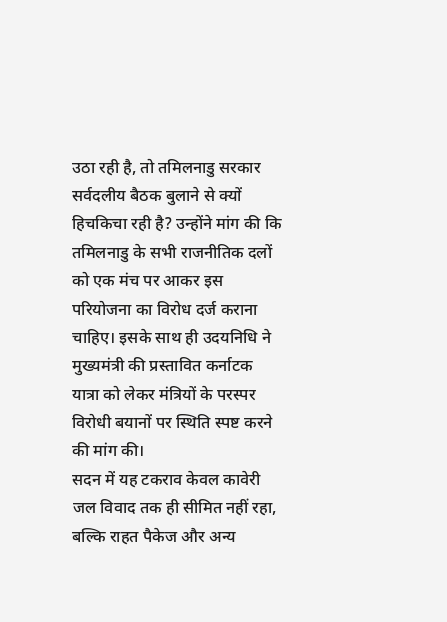उठा रही है, तो तमिलनाडु सरकार सर्वदलीय बैठक बुलाने से क्यों हिचकिचा रही है? उन्होंने मांग की कि तमिलनाडु के सभी राजनीतिक दलों को एक मंच पर आकर इस परियोजना का विरोध दर्ज कराना चाहिए। इसके साथ ही उदयनिधि ने मुख्यमंत्री की प्रस्तावित कर्नाटक यात्रा को लेकर मंत्रियों के परस्पर विरोधी बयानों पर स्थिति स्पष्ट करने की मांग की।
सदन में यह टकराव केवल कावेरी जल विवाद तक ही सीमित नहीं रहा, बल्कि राहत पैकेज और अन्य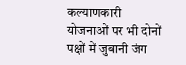कल्याणकारी योजनाओं पर भी दोनों पक्षों में जुबानी जंग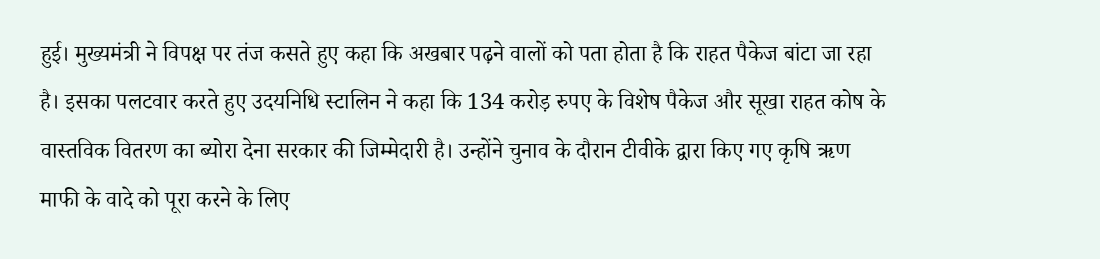हुई। मुख्यमंत्री ने विपक्ष पर तंज कसते हुए कहा कि अखबार पढ़ने वालों को पता होता है कि राहत पैकेज बांटा जा रहा है। इसका पलटवार करते हुए उदयनिधि स्टालिन ने कहा कि 134 करोड़ रुपए के विशेष पैकेज और सूखा राहत कोष के वास्तविक वितरण का ब्योरा देना सरकार की जिम्मेदारी है। उन्होंने चुनाव के दौरान टीवीके द्वारा किए गए कृषि ऋण माफी के वादे को पूरा करने के लिए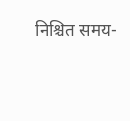निश्चित समय-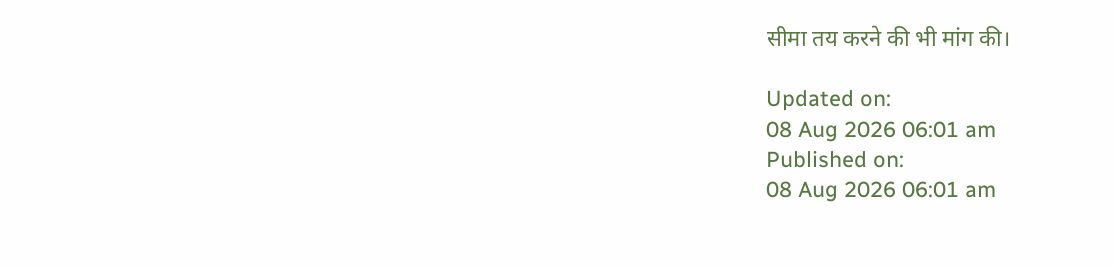सीमा तय करने की भी मांग की।

Updated on:
08 Aug 2026 06:01 am
Published on:
08 Aug 2026 06:01 am